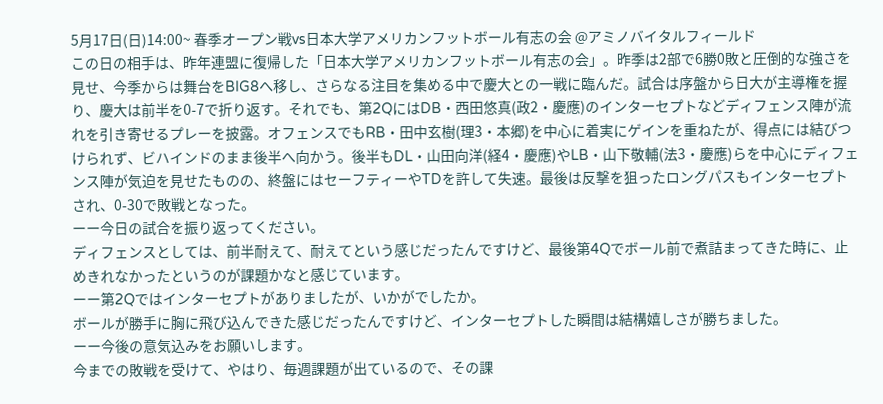5月17日(日)14:00~ 春季オープン戦vs日本大学アメリカンフットボール有志の会 @アミノバイタルフィールド
この日の相手は、昨年連盟に復帰した「日本大学アメリカンフットボール有志の会」。昨季は2部で6勝0敗と圧倒的な強さを見せ、今季からは舞台をBIG8へ移し、さらなる注目を集める中で慶大との一戦に臨んだ。試合は序盤から日大が主導権を握り、慶大は前半を0-7で折り返す。それでも、第2QにはDB・西田悠真(政2・慶應)のインターセプトなどディフェンス陣が流れを引き寄せるプレーを披露。オフェンスでもRB・田中玄樹(理3・本郷)を中心に着実にゲインを重ねたが、得点には結びつけられず、ビハインドのまま後半へ向かう。後半もDL・山田向洋(経4・慶應)やLB・山下敬輔(法3・慶應)らを中心にディフェンス陣が気迫を見せたものの、終盤にはセーフティーやTDを許して失速。最後は反撃を狙ったロングパスもインターセプトされ、0-30で敗戦となった。
ーー今日の試合を振り返ってください。
ディフェンスとしては、前半耐えて、耐えてという感じだったんですけど、最後第4Qでボール前で煮詰まってきた時に、止めきれなかったというのが課題かなと感じています。
ーー第2Qではインターセプトがありましたが、いかがでしたか。
ボールが勝手に胸に飛び込んできた感じだったんですけど、インターセプトした瞬間は結構嬉しさが勝ちました。
ーー今後の意気込みをお願いします。
今までの敗戦を受けて、やはり、毎週課題が出ているので、その課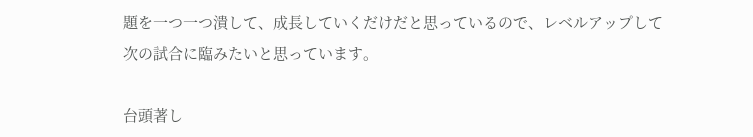題を一つ一つ潰して、成長していくだけだと思っているので、レベルアップして次の試合に臨みたいと思っています。

台頭著し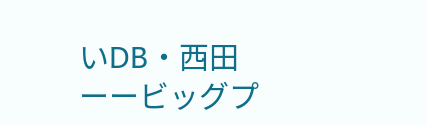いDB・西田
ーービッグプ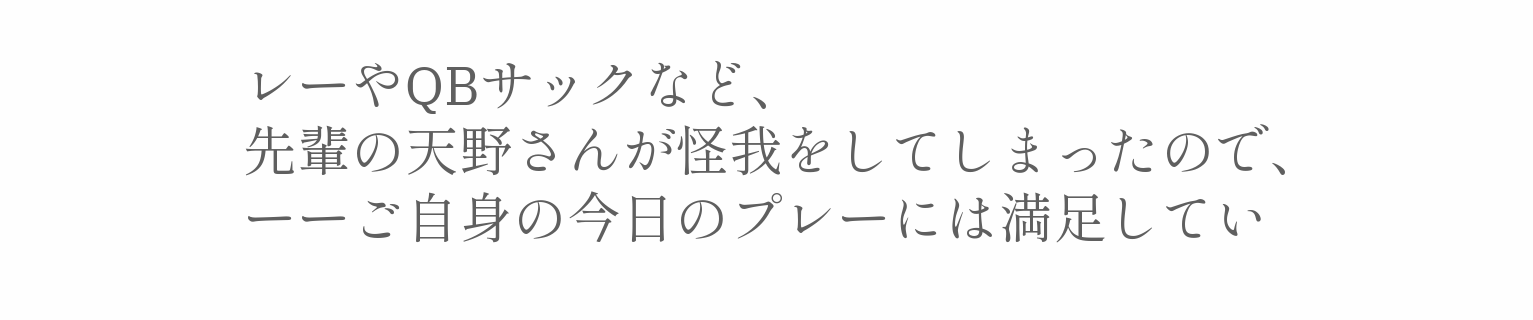レーやQBサックなど、
先輩の天野さんが怪我をしてしまったので、
ーーご自身の今日のプレーには満足してい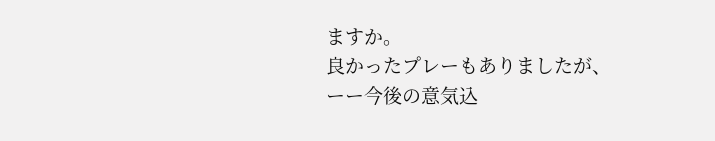ますか。
良かったプレーもありましたが、
ーー今後の意気込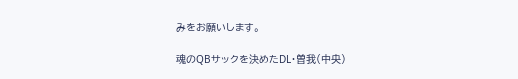みをお願いします。

魂のQBサックを決めたDL・曽我(中央)